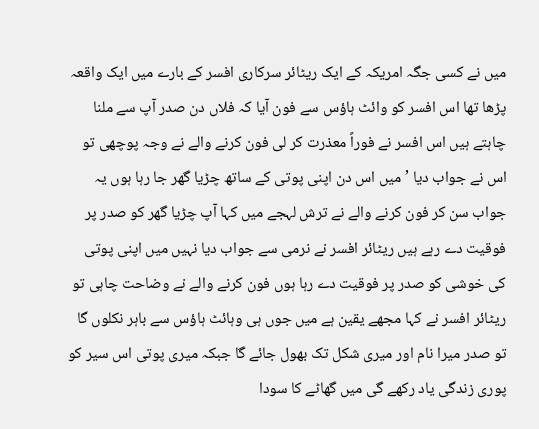میں نے کسی جگہ امریکہ کے ایک ریٹائر سرکاری افسر کے بارے میں ایک واقعہ پڑھا تھا اس افسر کو وائٹ ہاؤس سے فون آیا کہ فلاں دن صدر آپ سے ملنا چاہتے ہیں اس افسر نے فوراً معذرت کر لی فون کرنے والے نے وجہ پوچھی تو اس نے جواب دیا ’میں اس دن اپنی پوتی کے ساتھ چڑیا گھر جا رہا ہوں یہ جواب سن کر فون کرنے والے نے ترش لہجے میں کہا آپ چڑیا گھر کو صدر پر فوقیت دے رہے ہیں ریٹائر افسر نے نرمی سے جواب دیا نہیں میں اپنی پوتی کی خوشی کو صدر پر فوقیت دے رہا ہوں فون کرنے والے نے وضاحت چاہی تو ریٹائر افسر نے کہا مجھے یقین ہے میں جوں ہی وہائٹ ہاؤس سے باہر نکلوں گا تو صدر میرا نام اور میری شکل تک بھول جائے گا جبکہ میری پوتی اس سیر کو پوری زندگی یاد رکھے گی میں گھاٹے کا سودا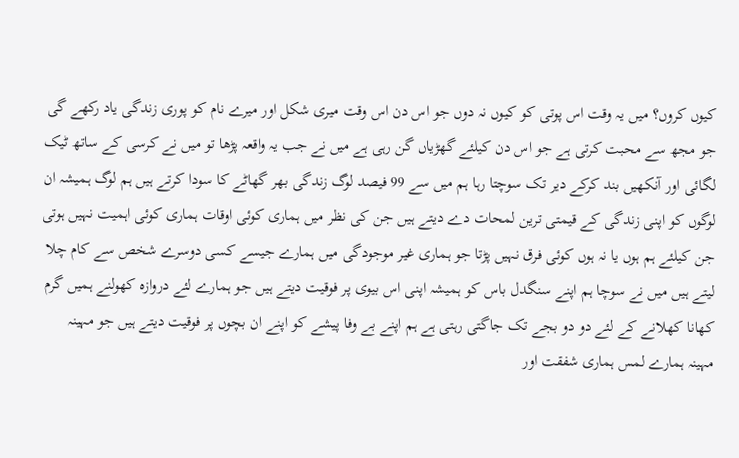کیوں کروں؟ میں یہ وقت اس پوتی کو کیوں نہ دوں جو اس دن اس وقت میری شکل اور میرے نام کو پوری زندگی یاد رکھے گی جو مجھ سے محبت کرتی ہے جو اس دن کیلئے گھڑیاں گن رہی ہے میں نے جب یہ واقعہ پڑھا تو میں نے کرسی کے ساتھ ٹیک لگائی اور آنکھیں بند کرکے دیر تک سوچتا رہا ہم میں سے 99 فیصد لوگ زندگی بھر گھاٹے کا سودا کرتے ہیں ہم لوگ ہمیشہ ان لوگوں کو اپنی زندگی کے قیمتی ترین لمحات دے دیتے ہیں جن کی نظر میں ہماری کوئی اوقات ہماری کوئی اہمیت نہیں ہوتی جن کیلئے ہم ہوں یا نہ ہوں کوئی فرق نہیں پڑتا جو ہماری غیر موجودگی میں ہمارے جیسے کسی دوسرے شخص سے کام چلا لیتے ہیں میں نے سوچا ہم اپنے سنگدل باس کو ہمیشہ اپنی اس بیوی پر فوقیت دیتے ہیں جو ہمارے لئے دروازہ کھولنے ہمیں گرم کھانا کھلانے کے لئے دو دو بجے تک جاگتی رہتی ہے ہم اپنے بے وفا پیشے کو اپنے ان بچوں پر فوقیت دیتے ہیں جو مہینہ مہینہ ہمارے لمس ہماری شفقت اور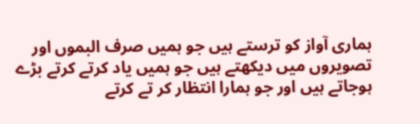ہماری آواز کو ترستے ہیں جو ہمیں صرف البموں اور تصویروں میں دیکھتے ہیں جو ہمیں یاد کرتے کرتے بڑے ہوجاتے ہیں اور جو ہمارا انتظار کر تے کرتے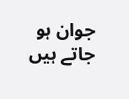جوان ہو جاتے ہیں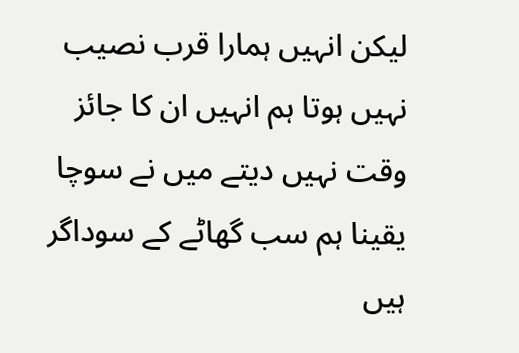لیکن انہیں ہمارا قرب نصیب نہیں ہوتا ہم انہیں ان کا جائز وقت نہیں دیتے میں نے سوچا یقینا ہم سب گھاٹے کے سوداگر ہیں